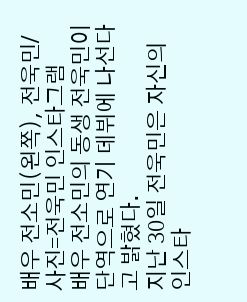배우 전소민(왼쪽), 전욱민/ 사진=전욱민 인스타그램
배우 전소민의 동생 전욱민이 단역으로 연기 데뷔에 나선다고 밝혔다.
지난 30일 전욱민은 자신의 인스타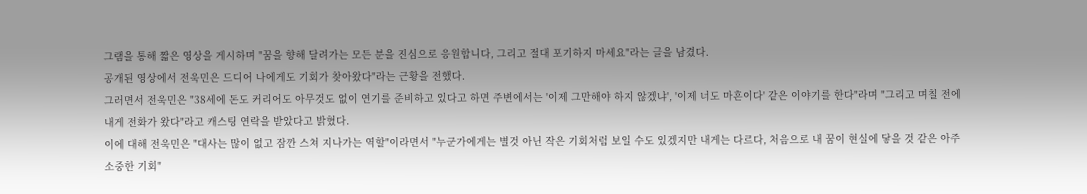그램을 통해 짧은 영상을 게시하며 "꿈을 향해 달려가는 모든 분을 진심으로 응원합니다, 그리고 절대 포기하지 마세요"라는 글을 남겼다.
공개된 영상에서 전욱민은 드디어 나에게도 기회가 찾아왔다"라는 근황을 전했다.
그러면서 전욱민은 "38세에 돈도 커리어도 아무것도 없이 연기를 준비하고 있다고 하면 주변에서는 '이제 그만해야 하지 않겠냐', '이제 너도 마흔이다' 같은 이야기를 한다"라며 "그리고 며칠 전에 내게 전화가 왔다"라고 캐스팅 연락을 받았다고 밝혔다.
이에 대해 전욱민은 "대사는 많이 없고 잠깐 스쳐 지나가는 역할"이라면서 "누군가에게는 별것 아닌 작은 기회처럼 보일 수도 있겠지만 내게는 다르다, 처음으로 내 꿈이 현실에 닿을 것 같은 아주 소중한 기회"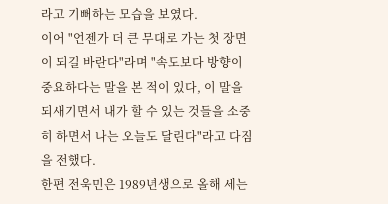라고 기뻐하는 모습을 보였다.
이어 "언젠가 더 큰 무대로 가는 첫 장면이 되길 바란다"라며 "속도보다 방향이 중요하다는 말을 본 적이 있다, 이 말을 되새기면서 내가 할 수 있는 것들을 소중히 하면서 나는 오늘도 달린다"라고 다짐을 전했다.
한편 전욱민은 1989년생으로 올해 세는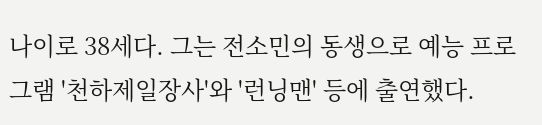나이로 38세다. 그는 전소민의 동생으로 예능 프로그램 '천하제일장사'와 '런닝맨' 등에 출연했다.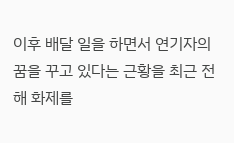이후 배달 일을 하면서 연기자의 꿈을 꾸고 있다는 근황을 최근 전해 화제를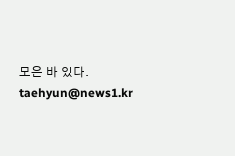모은 바 있다.
taehyun@news1.kr